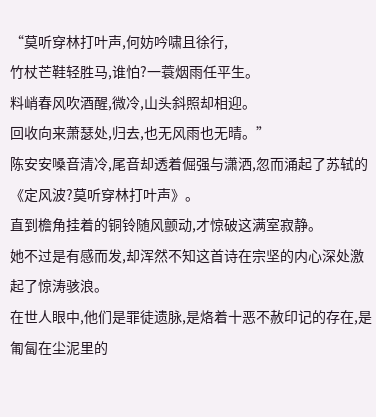“莫听穿林打叶声,何妨吟啸且徐行,
竹杖芒鞋轻胜马,谁怕?一蓑烟雨任平生。
料峭春风吹酒醒,微冷,山头斜照却相迎。
回收向来萧瑟处,归去,也无风雨也无晴。”
陈安安嗓音清冷,尾音却透着倔强与潇洒,忽而涌起了苏轼的《定风波?莫听穿林打叶声》。
直到檐角挂着的铜铃随风颤动,才惊破这满室寂静。
她不过是有感而发,却浑然不知这首诗在宗坚的内心深处激起了惊涛骇浪。
在世人眼中,他们是罪徒遗脉,是烙着十恶不赦印记的存在,是匍匐在尘泥里的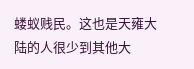蝼蚁贱民。这也是天雍大陆的人很少到其他大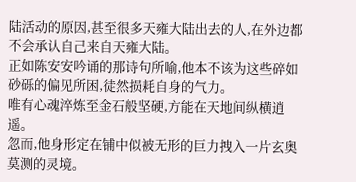陆活动的原因,甚至很多天雍大陆出去的人,在外边都不会承认自己来自天雍大陆。
正如陈安安吟诵的那诗句所喻,他本不该为这些碎如砂砾的偏见所困,徒然损耗自身的气力。
唯有心魂淬炼至金石般坚硬,方能在天地间纵横逍遥。
忽而,他身形定在铺中似被无形的巨力拽入一片玄奥莫测的灵境。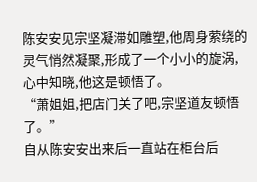陈安安见宗坚凝滞如雕塑,他周身萦绕的灵气悄然凝聚,形成了一个小小的旋涡,心中知晓,他这是顿悟了。
“萧姐姐,把店门关了吧,宗坚道友顿悟了。”
自从陈安安出来后一直站在柜台后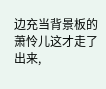边充当背景板的萧怜儿这才走了出来,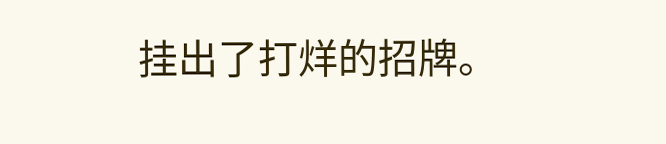挂出了打烊的招牌。